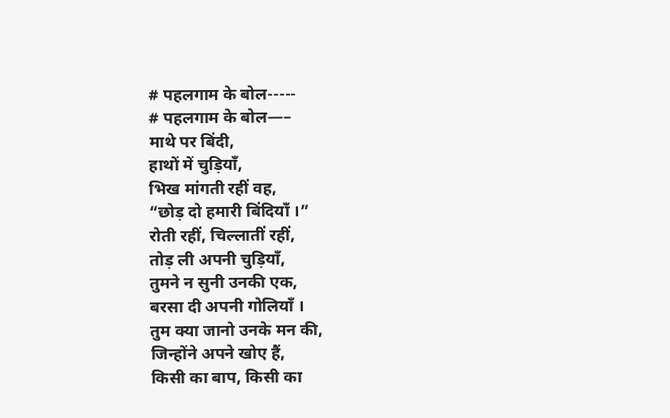# पहलगाम के बोल-----
# पहलगाम के बोल—–
माथे पर बिंदी,
हाथों में चुड़ियाँ,
भिख मांगती रहीं वह,
“छोड़ दो हमारी बिंदियाँ ।”
रोती रहीं, चिल्लातीं रहीं,
तोड़ ली अपनी चुड़ियाँ,
तुमने न सुनी उनकी एक,
बरसा दी अपनी गोलियाँ ।
तुम क्या जानो उनके मन की,
जिन्होंने अपने खोए हैं,
किसी का बाप, किसी का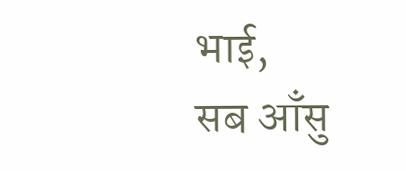भाई,
सब आँसु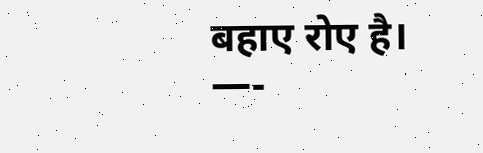बहाए रोए है।
—-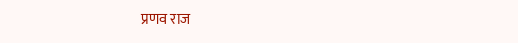प्रणव राज